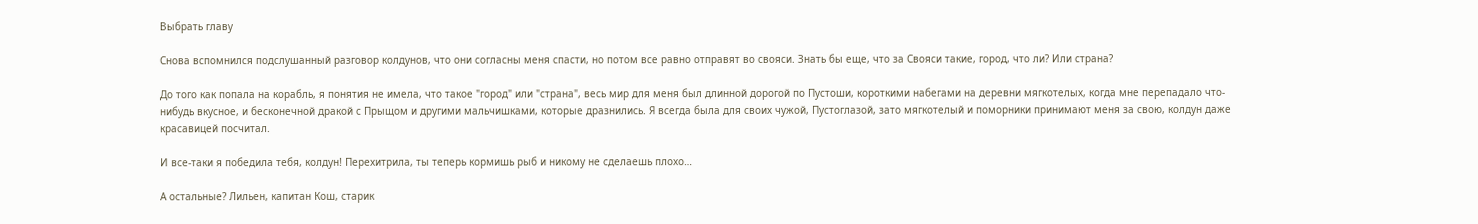Выбрать главу

Снова вспомнился подслушанный разговор колдунов, что они согласны меня спасти, но потом все равно отправят во свояси. Знать бы еще, что за Свояси такие, город, что ли? Или страна?

До того как попала на корабль, я понятия не имела, что такое "город" или "страна", весь мир для меня был длинной дорогой по Пустоши, короткими набегами на деревни мягкотелых, когда мне перепадало что-нибудь вкусное, и бесконечной дракой с Прыщом и другими мальчишками, которые дразнились. Я всегда была для своих чужой, Пустоглазой, зато мягкотелый и поморники принимают меня за свою, колдун даже красавицей посчитал.

И все-таки я победила тебя, колдун! Перехитрила, ты теперь кормишь рыб и никому не сделаешь плохо…

А остальные? Лильен, капитан Кош, старик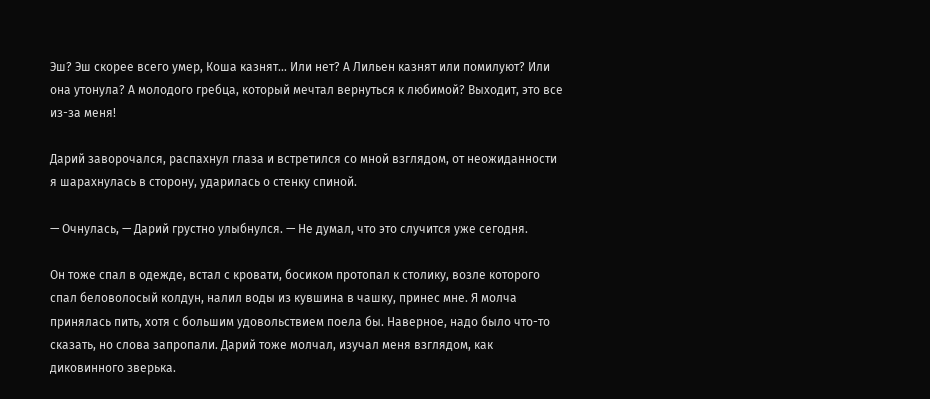Эш? Эш скорее всего умер, Коша казнят… Или нет? А Лильен казнят или помилуют? Или она утонула? А молодого гребца, который мечтал вернуться к любимой? Выходит, это все из-за меня!

Дарий заворочался, распахнул глаза и встретился со мной взглядом, от неожиданности я шарахнулась в сторону, ударилась о стенку спиной.

— Очнулась, — Дарий грустно улыбнулся. — Не думал, что это случится уже сегодня.

Он тоже спал в одежде, встал с кровати, босиком протопал к столику, возле которого спал беловолосый колдун, налил воды из кувшина в чашку, принес мне. Я молча принялась пить, хотя с большим удовольствием поела бы. Наверное, надо было что-то сказать, но слова запропали. Дарий тоже молчал, изучал меня взглядом, как диковинного зверька.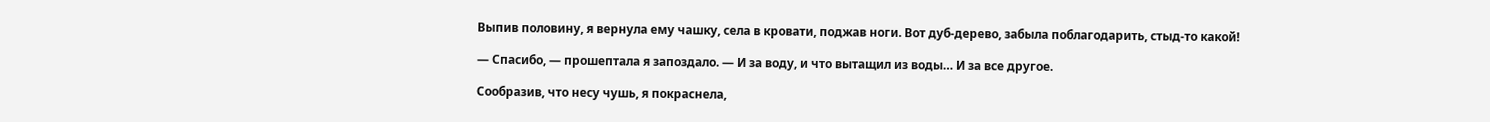Выпив половину, я вернула ему чашку, села в кровати, поджав ноги. Вот дуб-дерево, забыла поблагодарить, стыд-то какой!

— Спасибо, — прошептала я запоздало. — И за воду, и что вытащил из воды… И за все другое.

Сообразив, что несу чушь, я покраснела,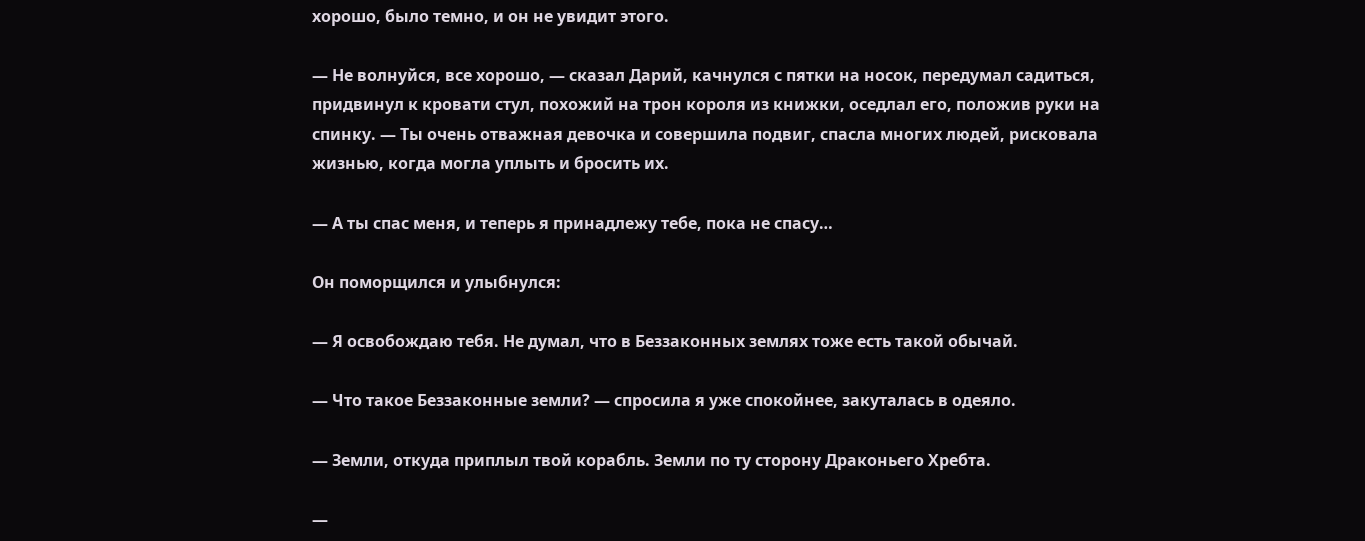хорошо, было темно, и он не увидит этого.

— Не волнуйся, все хорошо, — сказал Дарий, качнулся с пятки на носок, передумал садиться, придвинул к кровати стул, похожий на трон короля из книжки, оседлал его, положив руки на спинку. — Ты очень отважная девочка и совершила подвиг, спасла многих людей, рисковала жизнью, когда могла уплыть и бросить их.

— А ты спас меня, и теперь я принадлежу тебе, пока не спасу…

Он поморщился и улыбнулся:

— Я освобождаю тебя. Не думал, что в Беззаконных землях тоже есть такой обычай.

— Что такое Беззаконные земли? — спросила я уже спокойнее, закуталась в одеяло.

— Земли, откуда приплыл твой корабль. Земли по ту сторону Драконьего Хребта.

—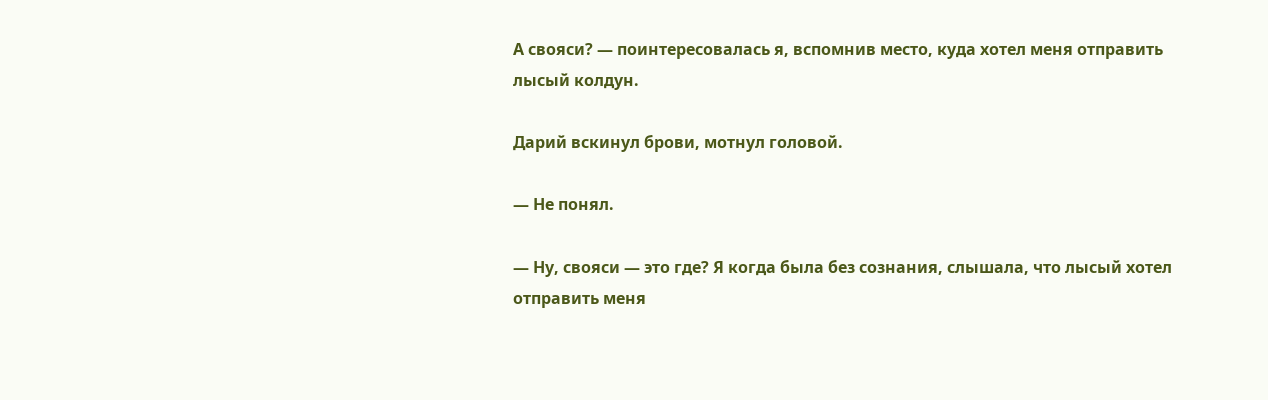А свояси? — поинтересовалась я, вспомнив место, куда хотел меня отправить лысый колдун.

Дарий вскинул брови, мотнул головой.

— Не понял.

— Ну, свояси — это где? Я когда была без сознания, слышала, что лысый хотел отправить меня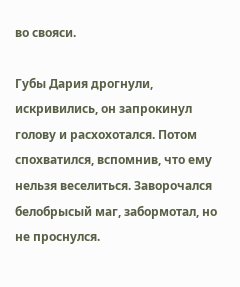во свояси.

Губы Дария дрогнули, искривились, он запрокинул голову и расхохотался. Потом спохватился, вспомнив, что ему нельзя веселиться. Заворочался белобрысый маг, забормотал, но не проснулся.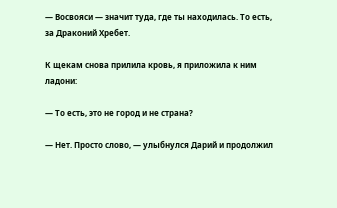— Восвояси — значит туда, где ты находилась. То есть, за Драконий Хребет.

К щекам снова прилила кровь, я приложила к ним ладони:

— То есть, это не город и не страна?

— Нет. Просто слово, — улыбнулся Дарий и продолжил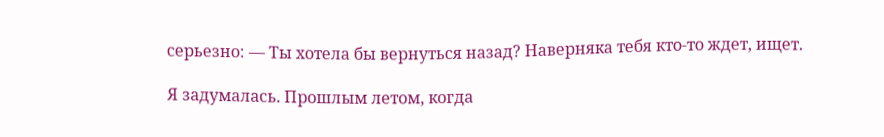серьезно: — Ты хотела бы вернуться назад? Наверняка тебя кто-то ждет, ищет.

Я задумалась. Прошлым летом, когда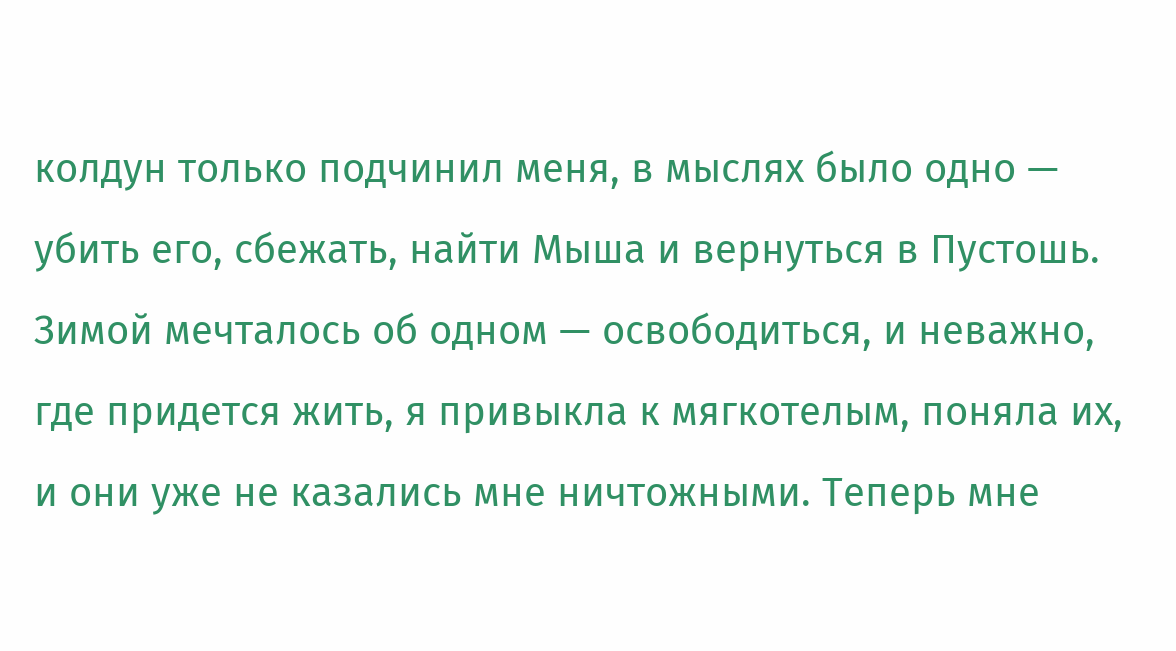колдун только подчинил меня, в мыслях было одно — убить его, сбежать, найти Мыша и вернуться в Пустошь. Зимой мечталось об одном — освободиться, и неважно, где придется жить, я привыкла к мягкотелым, поняла их, и они уже не казались мне ничтожными. Теперь мне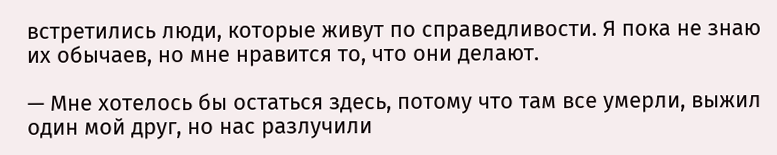встретились люди, которые живут по справедливости. Я пока не знаю их обычаев, но мне нравится то, что они делают.

— Мне хотелось бы остаться здесь, потому что там все умерли, выжил один мой друг, но нас разлучили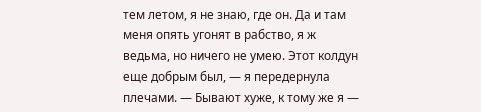тем летом, я не знаю, где он. Да и там меня опять угонят в рабство, я ж ведьма, но ничего не умею. Этот колдун еще добрым был, — я передернула плечами. — Бывают хуже, к тому же я —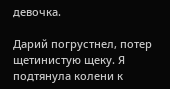девочка.

Дарий погрустнел, потер щетинистую щеку. Я подтянула колени к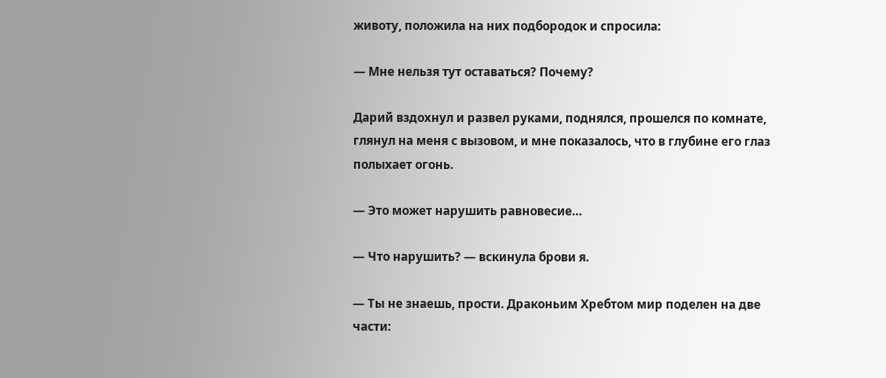животу, положила на них подбородок и спросила:

— Мне нельзя тут оставаться? Почему?

Дарий вздохнул и развел руками, поднялся, прошелся по комнате, глянул на меня с вызовом, и мне показалось, что в глубине его глаз полыхает огонь.

— Это может нарушить равновесие…

— Что нарушить? — вскинула брови я.

— Ты не знаешь, прости. Драконьим Хребтом мир поделен на две части: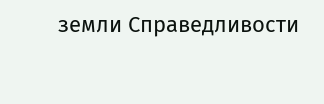земли Справедливости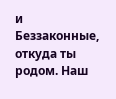и Беззаконные, откуда ты родом. Наш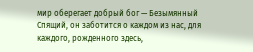мир оберегает добрый бог — Безымянный Спящий, он заботится о каждом из нас, для каждого, рожденного здесь,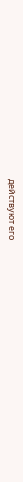действуют его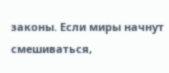законы. Если миры начнут смешиваться,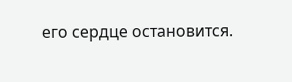его сердце остановится.